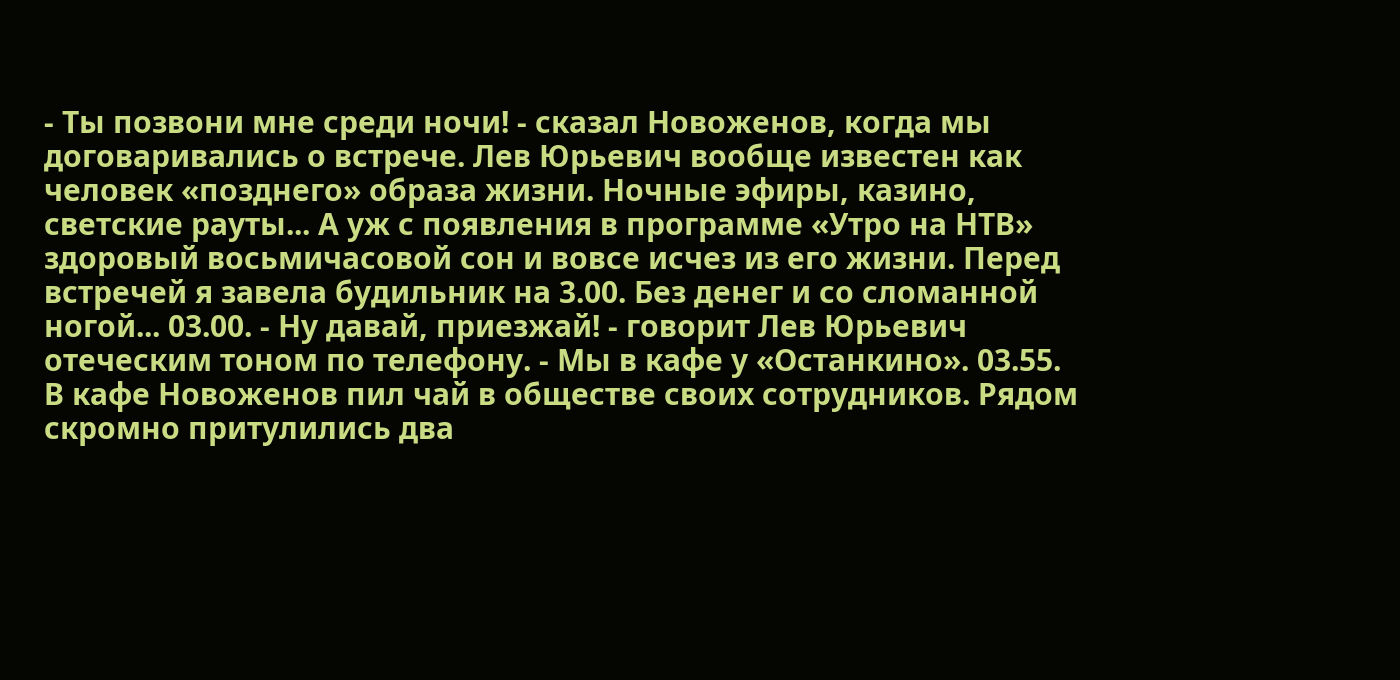- Ты позвони мне среди ночи! - сказал Новоженов, когда мы договаривались о встрече. Лев Юрьевич вообще известен как человек «позднего» образа жизни. Ночные эфиры, казино, светские рауты... А уж с появления в программе «Утро на НТВ» здоровый восьмичасовой сон и вовсе исчез из его жизни. Перед встречей я завела будильник на 3.00. Без денег и со сломанной ногой... 03.00. - Ну давай, приезжай! - говорит Лев Юрьевич отеческим тоном по телефону. - Мы в кафе у «Останкино». 03.55. В кафе Новоженов пил чай в обществе своих сотрудников. Рядом скромно притулились два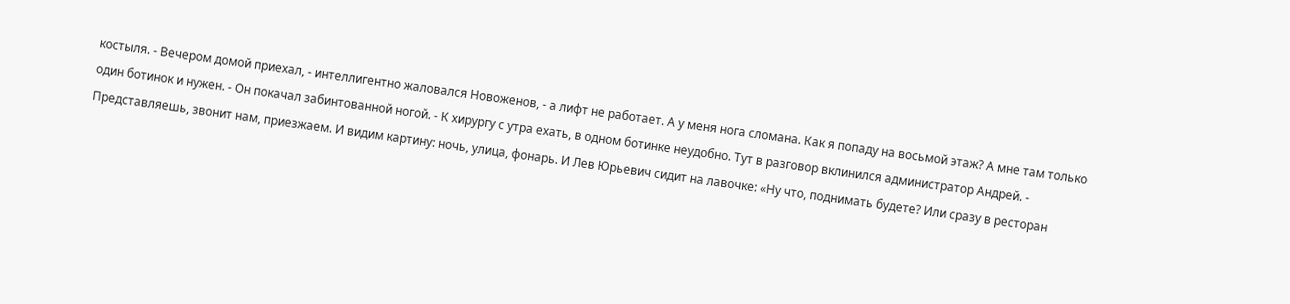костыля. - Вечером домой приехал, - интеллигентно жаловался Новоженов, - а лифт не работает. А у меня нога сломана. Как я попаду на восьмой этаж? А мне там только один ботинок и нужен. - Он покачал забинтованной ногой. - К хирургу с утра ехать, в одном ботинке неудобно. Тут в разговор вклинился администратор Андрей. - Представляешь, звонит нам, приезжаем. И видим картину: ночь, улица, фонарь. И Лев Юрьевич сидит на лавочке: «Ну что, поднимать будете? Или сразу в ресторан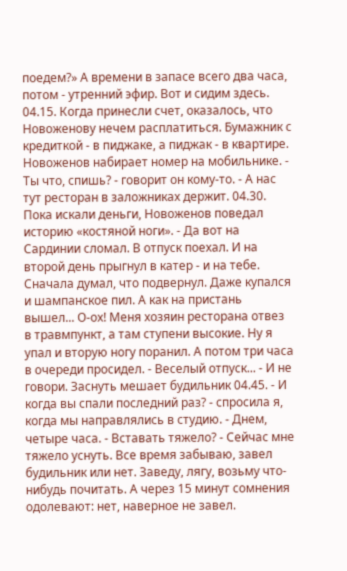поедем?» А времени в запасе всего два часа, потом - утренний эфир. Вот и сидим здесь. 04.15. Когда принесли счет, оказалось, что Новоженову нечем расплатиться. Бумажник с кредиткой - в пиджаке, а пиджак - в квартире. Новоженов набирает номер на мобильнике. - Ты что, спишь? - говорит он кому-то. - А нас тут ресторан в заложниках держит. 04.30. Пока искали деньги, Новоженов поведал историю «костяной ноги». - Да вот на Сардинии сломал. В отпуск поехал. И на второй день прыгнул в катер - и на тебе. Сначала думал, что подвернул. Даже купался и шампанское пил. А как на пристань вышел... О-ох! Меня хозяин ресторана отвез в травмпункт, а там ступени высокие. Ну я упал и вторую ногу поранил. А потом три часа в очереди просидел. - Веселый отпуск... - И не говори. Заснуть мешает будильник 04.45. - И когда вы спали последний раз? - спросила я, когда мы направлялись в студию. - Днем, четыре часа. - Вставать тяжело? - Сейчас мне тяжело уснуть. Все время забываю, завел будильник или нет. Заведу, лягу, возьму что-нибудь почитать. А через 15 минут сомнения одолевают: нет, наверное не завел.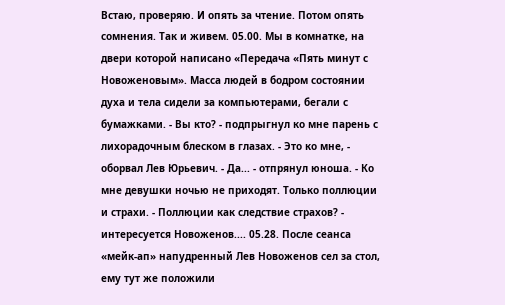Встаю, проверяю. И опять за чтение. Потом опять сомнения. Так и живем. 05.00. Мы в комнатке, на двери которой написано «Передача «Пять минут с Новоженовым». Масса людей в бодром состоянии духа и тела сидели за компьютерами, бегали с бумажками. - Вы кто? - подпрыгнул ко мне парень с лихорадочным блеском в глазах. - Это ко мне, - оборвал Лев Юрьевич. - Да... - отпрянул юноша. - Ко мне девушки ночью не приходят. Только поллюции и страхи. - Поллюции как следствие страхов? - интересуется Новоженов.... 05.28. После сеанса «мейк-ап» напудренный Лев Новоженов сел за стол, ему тут же положили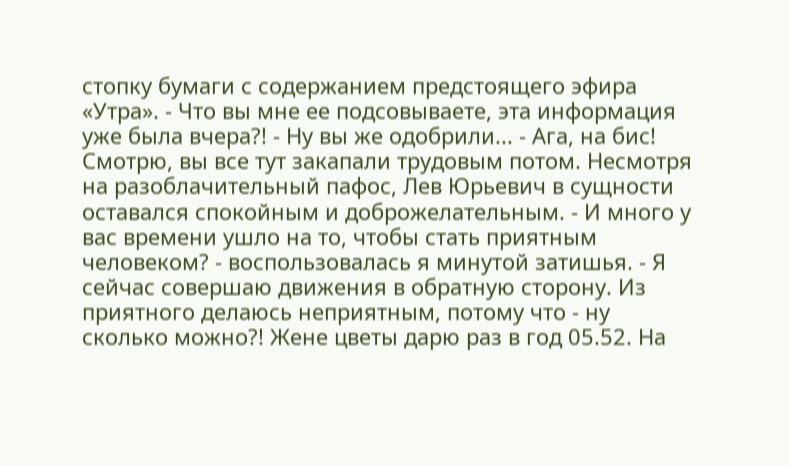стопку бумаги с содержанием предстоящего эфира «Утра». - Что вы мне ее подсовываете, эта информация уже была вчера?! - Ну вы же одобрили... - Ага, на бис! Смотрю, вы все тут закапали трудовым потом. Несмотря на разоблачительный пафос, Лев Юрьевич в сущности оставался спокойным и доброжелательным. - И много у вас времени ушло на то, чтобы стать приятным человеком? - воспользовалась я минутой затишья. - Я сейчас совершаю движения в обратную сторону. Из приятного делаюсь неприятным, потому что - ну сколько можно?! Жене цветы дарю раз в год 05.52. На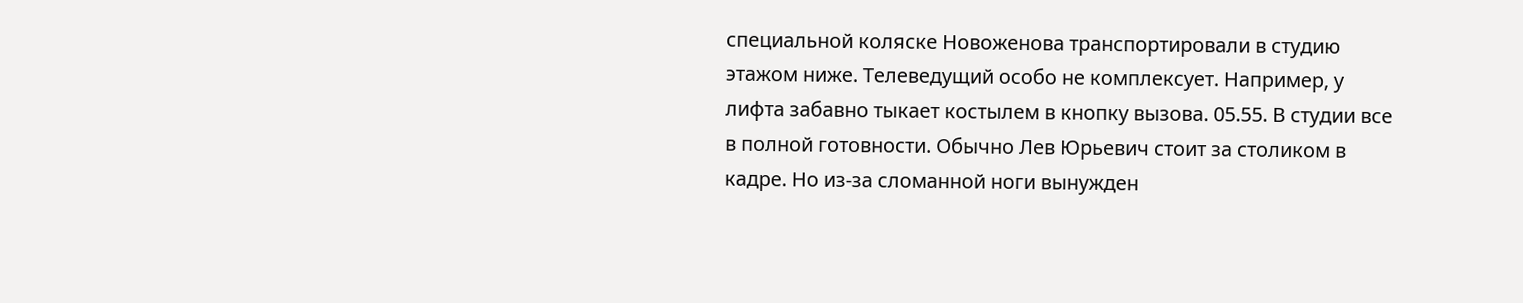специальной коляске Новоженова транспортировали в студию этажом ниже. Телеведущий особо не комплексует. Например, у лифта забавно тыкает костылем в кнопку вызова. 05.55. В студии все в полной готовности. Обычно Лев Юрьевич стоит за столиком в кадре. Но из-за сломанной ноги вынужден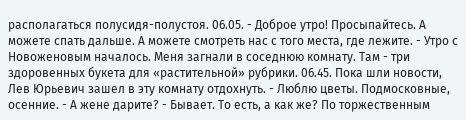располагаться полусидя-полустоя. 06.05. - Доброе утро! Просыпайтесь. А можете спать дальше. А можете смотреть нас с того места, где лежите. - Утро с Новоженовым началось. Меня загнали в соседнюю комнату. Там - три здоровенных букета для «растительной» рубрики. 06.45. Пока шли новости, Лев Юрьевич зашел в эту комнату отдохнуть. - Люблю цветы. Подмосковные, осенние. - А жене дарите? - Бывает. То есть, а как же? По торжественным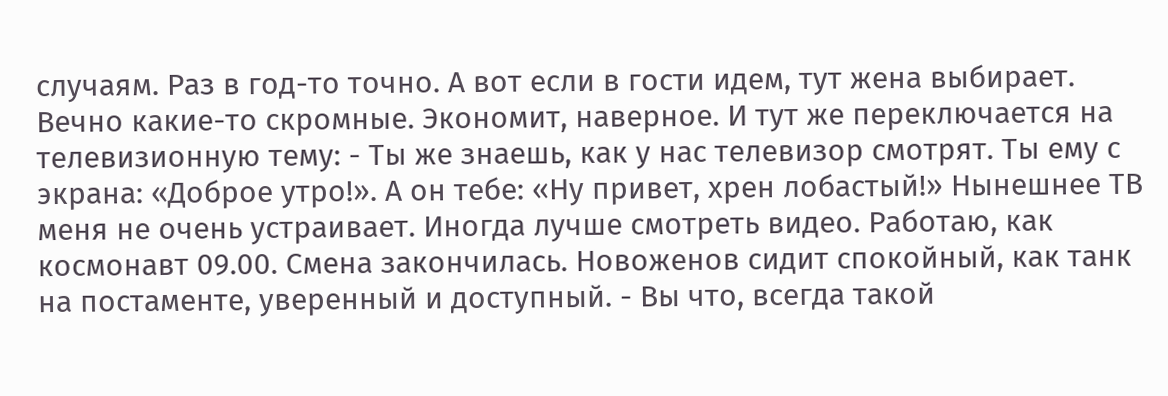случаям. Раз в год-то точно. А вот если в гости идем, тут жена выбирает. Вечно какие-то скромные. Экономит, наверное. И тут же переключается на телевизионную тему: - Ты же знаешь, как у нас телевизор смотрят. Ты ему с экрана: «Доброе утро!». А он тебе: «Ну привет, хрен лобастый!» Нынешнее ТВ меня не очень устраивает. Иногда лучше смотреть видео. Работаю, как космонавт 09.00. Смена закончилась. Новоженов сидит спокойный, как танк на постаменте, уверенный и доступный. - Вы что, всегда такой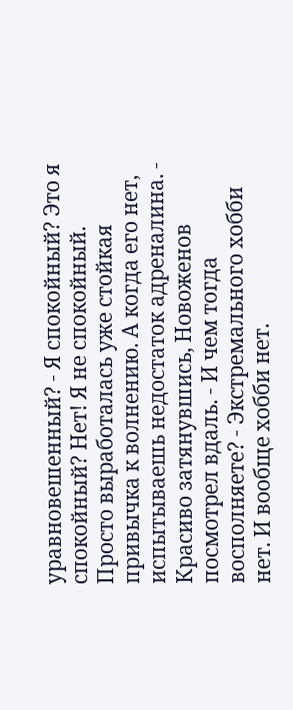уравновешенный? - Я спокойный? Это я спокойный? Нет! Я не спокойный. Просто выработалась уже стойкая привычка к волнению. А когда его нет, испытываешь недостаток адреналина. - Красиво затянувшись, Новоженов посмотрел вдаль. - И чем тогда восполняете? - Экстремального хобби нет. И вообще хобби нет.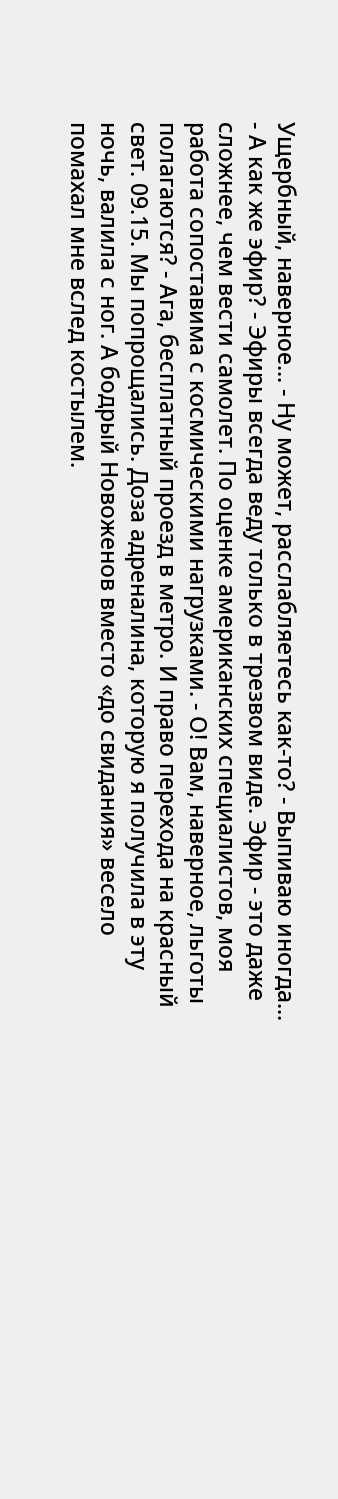Ущербный, наверное... - Ну может, расслабляетесь как-то? - Выпиваю иногда... - А как же эфир? - Эфиры всегда веду только в трезвом виде. Эфир - это даже сложнее, чем вести самолет. По оценке американских специалистов, моя работа сопоставима с космическими нагрузками. - О! Вам, наверное, льготы полагаются? - Ага, бесплатный проезд в метро. И право перехода на красный свет. 09.15. Мы попрощались. Доза адреналина, которую я получила в эту ночь, валила с ног. А бодрый Новоженов вместо «до свидания» весело помахал мне вслед костылем.